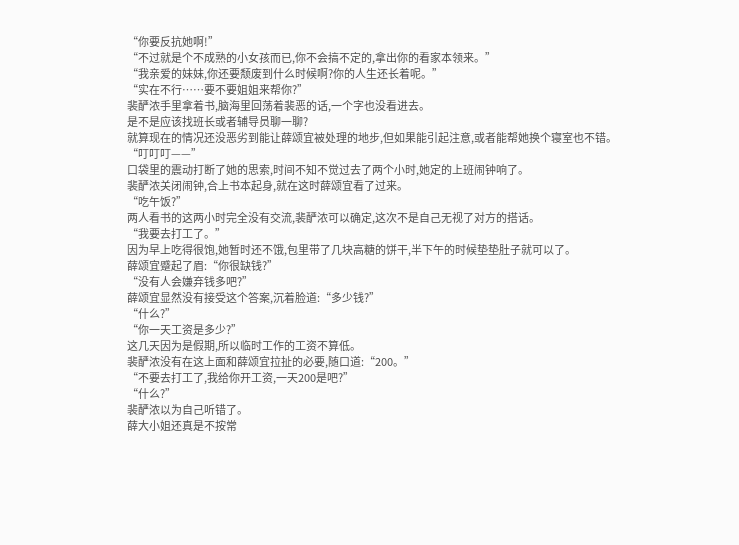“你要反抗她啊!”
“不过就是个不成熟的小女孩而已,你不会搞不定的,拿出你的看家本领来。”
“我亲爱的妹妹,你还要颓废到什么时候啊?你的人生还长着呢。”
“实在不行……要不要姐姐来帮你?”
裴酽浓手里拿着书,脑海里回荡着裴恶的话,一个字也没看进去。
是不是应该找班长或者辅导员聊一聊?
就算现在的情况还没恶劣到能让薛颂宜被处理的地步,但如果能引起注意,或者能帮她换个寝室也不错。
“叮叮叮——”
口袋里的震动打断了她的思索,时间不知不觉过去了两个小时,她定的上班闹钟响了。
裴酽浓关闭闹钟,合上书本起身,就在这时薛颂宜看了过来。
“吃午饭?”
两人看书的这两小时完全没有交流,裴酽浓可以确定,这次不是自己无视了对方的搭话。
“我要去打工了。”
因为早上吃得很饱,她暂时还不饿,包里带了几块高糖的饼干,半下午的时候垫垫肚子就可以了。
薛颂宜蹙起了眉:“你很缺钱?”
“没有人会嫌弃钱多吧?”
薛颂宜显然没有接受这个答案,沉着脸道:“多少钱?”
“什么?”
“你一天工资是多少?”
这几天因为是假期,所以临时工作的工资不算低。
裴酽浓没有在这上面和薛颂宜拉扯的必要,随口道:“200。”
“不要去打工了,我给你开工资,一天200是吧?”
“什么?”
裴酽浓以为自己听错了。
薛大小姐还真是不按常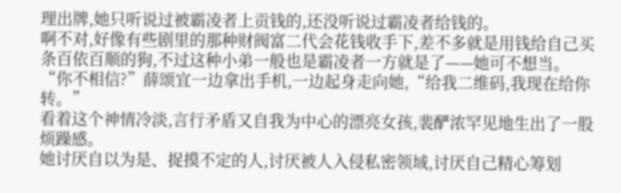理出牌,她只听说过被霸凌者上贡钱的,还没听说过霸凌者给钱的。
啊不对,好像有些剧里的那种财阀富二代会花钱收手下,差不多就是用钱给自己买条百依百顺的狗,不过这种小弟一般也是霸凌者一方就是了——她可不想当。
“你不相信?”薛颂宜一边拿出手机,一边起身走向她,“给我二维码,我现在给你转。”
看着这个神情冷淡,言行矛盾又自我为中心的漂亮女孩,裴酽浓罕见地生出了一股烦躁感。
她讨厌自以为是、捉摸不定的人,讨厌被人入侵私密领域,讨厌自己精心筹划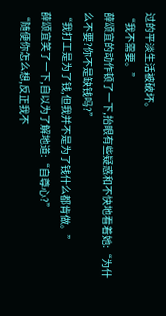过的平淡生活被破坏。
“我不需要。”
薛颂宜的动作顿了一下,抬眼有些疑惑和不快地看着她:“为什么不要?你不是缺钱吗?”
“我打工是为了钱,但我并不是为了钱什么都肯做。”
薛颂宜笑了一下,自以为了解地道:“自尊心?”
“随便你怎么想,反正我不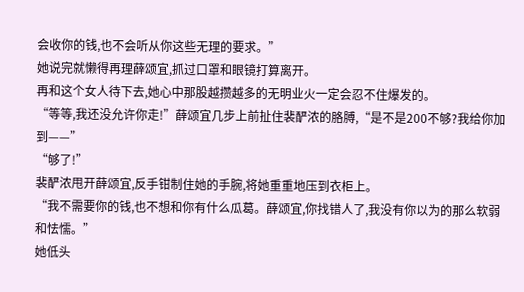会收你的钱,也不会听从你这些无理的要求。”
她说完就懒得再理薛颂宜,抓过口罩和眼镜打算离开。
再和这个女人待下去,她心中那股越攒越多的无明业火一定会忍不住爆发的。
“等等,我还没允许你走!”薛颂宜几步上前扯住裴酽浓的胳膊,“是不是200不够?我给你加到——”
“够了!”
裴酽浓甩开薛颂宜,反手钳制住她的手腕,将她重重地压到衣柜上。
“我不需要你的钱,也不想和你有什么瓜葛。薛颂宜,你找错人了,我没有你以为的那么软弱和怯懦。”
她低头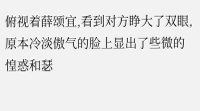俯视着薛颂宜,看到对方睁大了双眼,原本冷淡傲气的脸上显出了些微的惶惑和瑟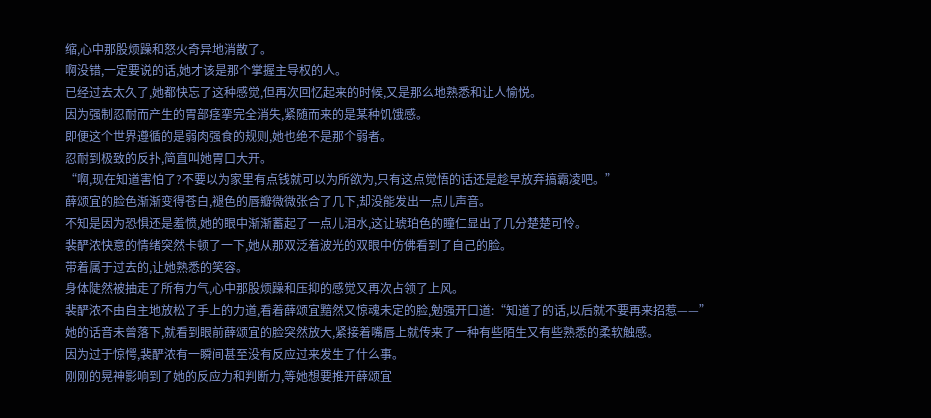缩,心中那股烦躁和怒火奇异地消散了。
啊没错,一定要说的话,她才该是那个掌握主导权的人。
已经过去太久了,她都快忘了这种感觉,但再次回忆起来的时候,又是那么地熟悉和让人愉悦。
因为强制忍耐而产生的胃部痉挛完全消失,紧随而来的是某种饥饿感。
即便这个世界遵循的是弱肉强食的规则,她也绝不是那个弱者。
忍耐到极致的反扑,简直叫她胃口大开。
“啊,现在知道害怕了?不要以为家里有点钱就可以为所欲为,只有这点觉悟的话还是趁早放弃搞霸凌吧。”
薛颂宜的脸色渐渐变得苍白,褪色的唇瓣微微张合了几下,却没能发出一点儿声音。
不知是因为恐惧还是羞愤,她的眼中渐渐蓄起了一点儿泪水,这让琥珀色的瞳仁显出了几分楚楚可怜。
裴酽浓快意的情绪突然卡顿了一下,她从那双泛着波光的双眼中仿佛看到了自己的脸。
带着属于过去的,让她熟悉的笑容。
身体陡然被抽走了所有力气,心中那股烦躁和压抑的感觉又再次占领了上风。
裴酽浓不由自主地放松了手上的力道,看着薛颂宜黯然又惊魂未定的脸,勉强开口道:“知道了的话,以后就不要再来招惹——”
她的话音未曾落下,就看到眼前薛颂宜的脸突然放大,紧接着嘴唇上就传来了一种有些陌生又有些熟悉的柔软触感。
因为过于惊愕,裴酽浓有一瞬间甚至没有反应过来发生了什么事。
刚刚的晃神影响到了她的反应力和判断力,等她想要推开薛颂宜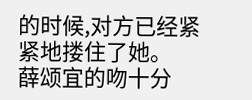的时候,对方已经紧紧地搂住了她。
薛颂宜的吻十分